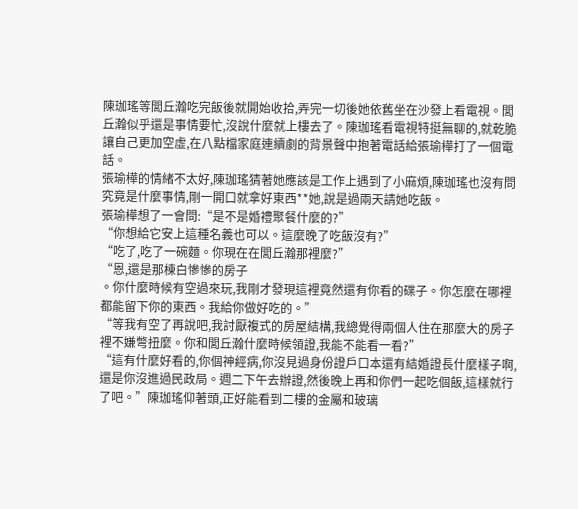陳珈瑤等閭丘瀚吃完飯後就開始收拾,弄完一切後她依舊坐在沙發上看電視。閭丘瀚似乎還是事情要忙,沒說什麼就上樓去了。陳珈瑤看電視特挺無聊的,就乾脆讓自己更加空虛,在八點檔家庭連續劇的背景聲中抱著電話給張瑜樺打了一個電話。
張瑜樺的情緒不太好,陳珈瑤猜著她應該是工作上遇到了小麻煩,陳珈瑤也沒有問究竟是什麼事情,剛一開口就拿好東西**她,說是過兩天請她吃飯。
張瑜樺想了一會問:“是不是婚禮聚餐什麼的?”
“你想給它安上這種名義也可以。這麼晚了吃飯沒有?”
“吃了,吃了一碗麵。你現在在閭丘瀚那裡麼?”
“恩,還是那棟白慘慘的房子
。你什麼時候有空過來玩,我剛才發現這裡竟然還有你看的碟子。你怎麼在哪裡都能留下你的東西。我給你做好吃的。”
“等我有空了再說吧,我討厭複式的房屋結構,我總覺得兩個人住在那麼大的房子裡不嫌彆扭麼。你和閭丘瀚什麼時候領證,我能不能看一看?”
“這有什麼好看的,你個神經病,你沒見過身份證戶口本還有結婚證長什麼樣子啊,還是你沒進過民政局。週二下午去辦證,然後晚上再和你們一起吃個飯,這樣就行了吧。”陳珈瑤仰著頭,正好能看到二樓的金屬和玻璃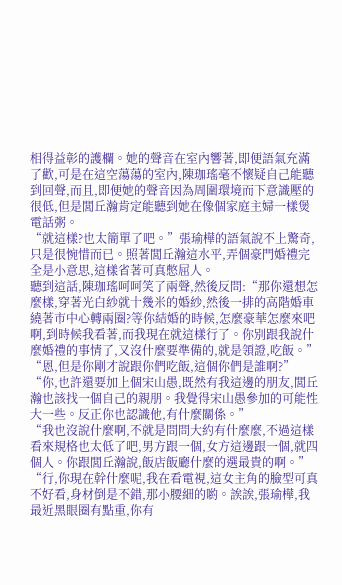相得益彰的護欄。她的聲音在室內響著,即便語氣充滿了歡,可是在這空蕩蕩的室內,陳珈瑤毫不懷疑自己能聽到回聲,而且,即便她的聲音因為周圍環境而下意識壓的很低,但是閭丘瀚肯定能聽到她在像個家庭主婦一樣煲電話粥。
“就這樣?也太簡單了吧。”張瑜樺的語氣說不上驚奇,只是很惋惜而已。照著閭丘瀚這水平,弄個豪門婚禮完全是小意思,這樣省著可真憋屈人。
聽到這話,陳珈瑤呵呵笑了兩聲,然後反問:“那你還想怎麼樣,穿著光白紗就十幾米的婚紗,然後一排的高階婚車繞著市中心轉兩圈?等你結婚的時候,怎麼豪華怎麼來吧啊,到時候我看著,而我現在就這樣行了。你別跟我說什麼婚禮的事情了,又沒什麼要準備的,就是領證,吃飯。”
“恩,但是你剛才說跟你們吃飯,這個你們是誰啊?”
“你,也許還要加上個宋山愚,既然有我這邊的朋友,閭丘瀚也該找一個自己的親朋。我覺得宋山愚參加的可能性大一些。反正你也認識他,有什麼關係。”
“我也沒說什麼啊,不就是問問大約有什麼麼,不過這樣看來規格也太低了吧,男方跟一個,女方這邊跟一個,就四個人。你跟閭丘瀚說,飯店飯廳什麼的選最貴的啊。”
“行,你現在幹什麼呢,我在看電視,這女主角的臉型可真不好看,身材倒是不錯,那小腰細的喲。誒誒,張瑜樺,我最近黑眼圈有點重,你有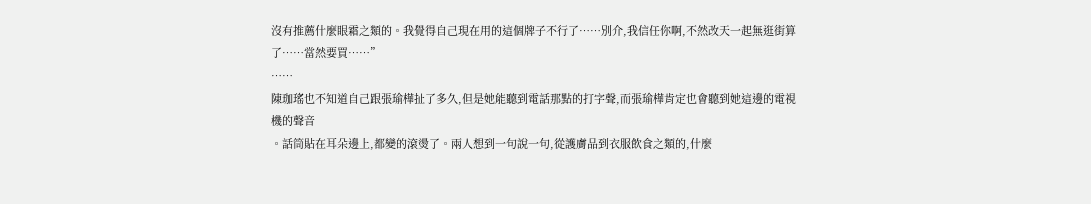沒有推薦什麼眼霜之類的。我覺得自己現在用的這個牌子不行了……別介,我信任你啊,不然改天一起無逛街算了……當然要買……”
……
陳珈瑤也不知道自己跟張瑜樺扯了多久,但是她能聽到電話那點的打字聲,而張瑜樺肯定也會聽到她這邊的電視機的聲音
。話筒貼在耳朵邊上,都變的滾燙了。兩人想到一句說一句,從護膚品到衣服飲食之類的,什麼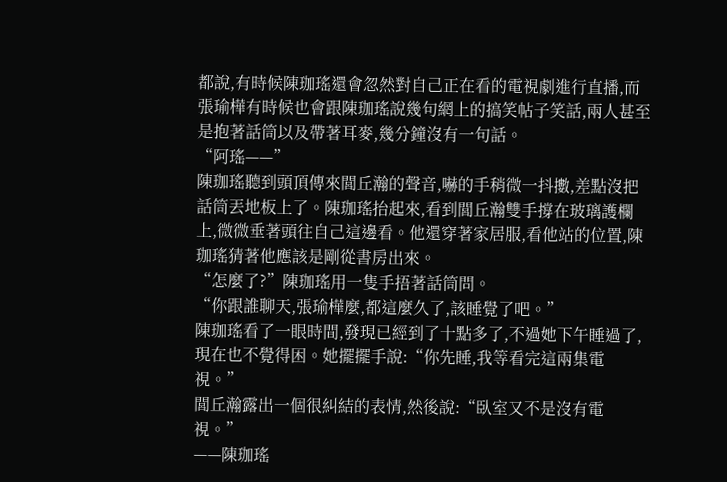都說,有時候陳珈瑤還會忽然對自己正在看的電視劇進行直播,而張瑜樺有時候也會跟陳珈瑤說幾句網上的搞笑帖子笑話,兩人甚至是抱著話筒以及帶著耳麥,幾分鐘沒有一句話。
“阿瑤——”
陳珈瑤聽到頭頂傳來閭丘瀚的聲音,嚇的手稍微一抖擻,差點沒把話筒丟地板上了。陳珈瑤抬起來,看到閭丘瀚雙手撐在玻璃護欄上,微微垂著頭往自己這邊看。他還穿著家居服,看他站的位置,陳珈瑤猜著他應該是剛從書房出來。
“怎麼了?”陳珈瑤用一隻手捂著話筒問。
“你跟誰聊天,張瑜樺麼,都這麼久了,該睡覺了吧。”
陳珈瑤看了一眼時間,發現已經到了十點多了,不過她下午睡過了,現在也不覺得困。她擺擺手說:“你先睡,我等看完這兩集電視。”
閭丘瀚露出一個很糾結的表情,然後說:“臥室又不是沒有電視。”
——陳珈瑤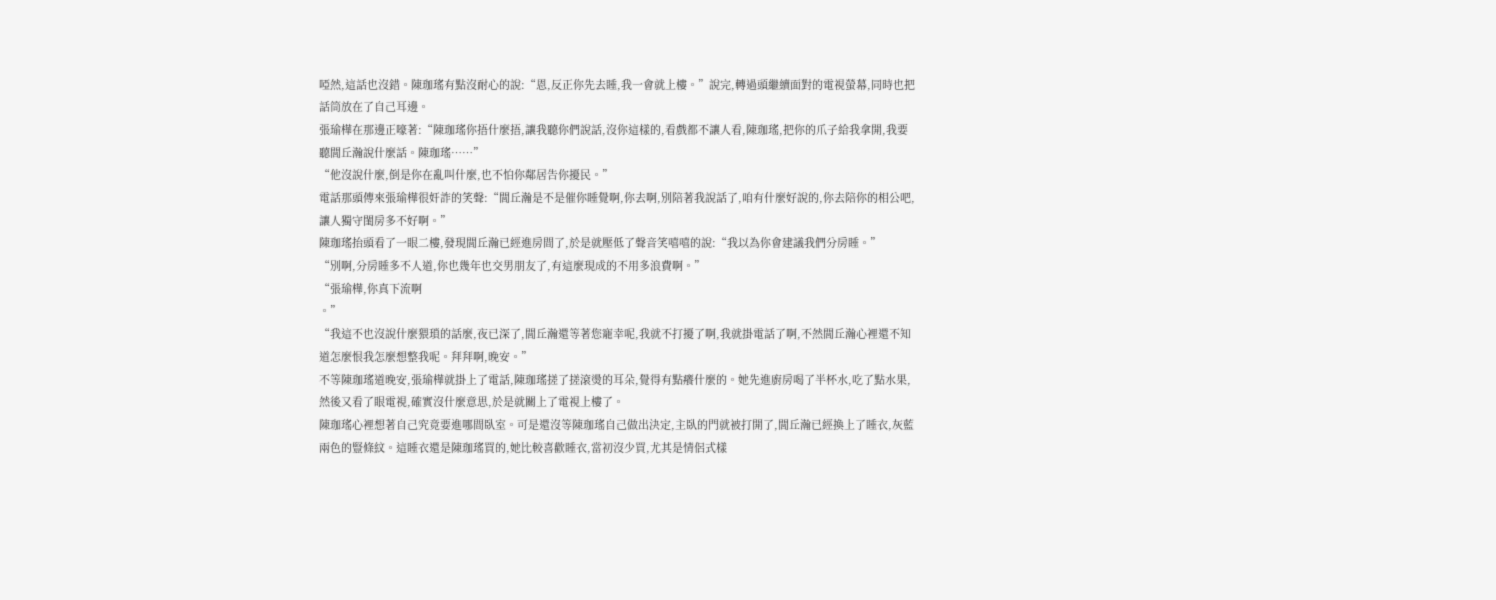啞然,這話也沒錯。陳珈瑤有點沒耐心的說:“恩,反正你先去睡,我一會就上樓。”說完,轉過頭繼續面對的電視螢幕,同時也把話筒放在了自己耳邊。
張瑜樺在那邊正嚎著:“陳珈瑤你捂什麼捂,讓我聽你們說話,沒你這樣的,看戲都不讓人看,陳珈瑤,把你的爪子給我拿開,我要聽閭丘瀚說什麼話。陳珈瑤……”
“他沒說什麼,倒是你在亂叫什麼,也不怕你鄰居告你擾民。”
電話那頭傳來張瑜樺很奸詐的笑聲:“閭丘瀚是不是催你睡覺啊,你去啊,別陪著我說話了,咱有什麼好說的,你去陪你的相公吧,讓人獨守閨房多不好啊。”
陳珈瑤抬頭看了一眼二樓,發現閭丘瀚已經進房間了,於是就壓低了聲音笑嘻嘻的說:“我以為你會建議我們分房睡。”
“別啊,分房睡多不人道,你也幾年也交男朋友了,有這麼現成的不用多浪費啊。”
“張瑜樺,你真下流啊
。”
“我這不也沒說什麼猥瑣的話麼,夜已深了,閭丘瀚還等著您寵幸呢,我就不打擾了啊,我就掛電話了啊,不然閭丘瀚心裡還不知道怎麼恨我怎麼想整我呢。拜拜啊,晚安。”
不等陳珈瑤道晚安,張瑜樺就掛上了電話,陳珈瑤搓了搓滾燙的耳朵,覺得有點癢什麼的。她先進廚房喝了半杯水,吃了點水果,然後又看了眼電視,確實沒什麼意思,於是就關上了電視上樓了。
陳珈瑤心裡想著自己究竟要進哪間臥室。可是還沒等陳珈瑤自己做出決定,主臥的門就被打開了,閭丘瀚已經換上了睡衣,灰藍兩色的豎條紋。這睡衣還是陳珈瑤買的,她比較喜歡睡衣,當初沒少買,尤其是情侶式樣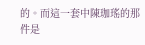的。而這一套中陳珈瑤的那件是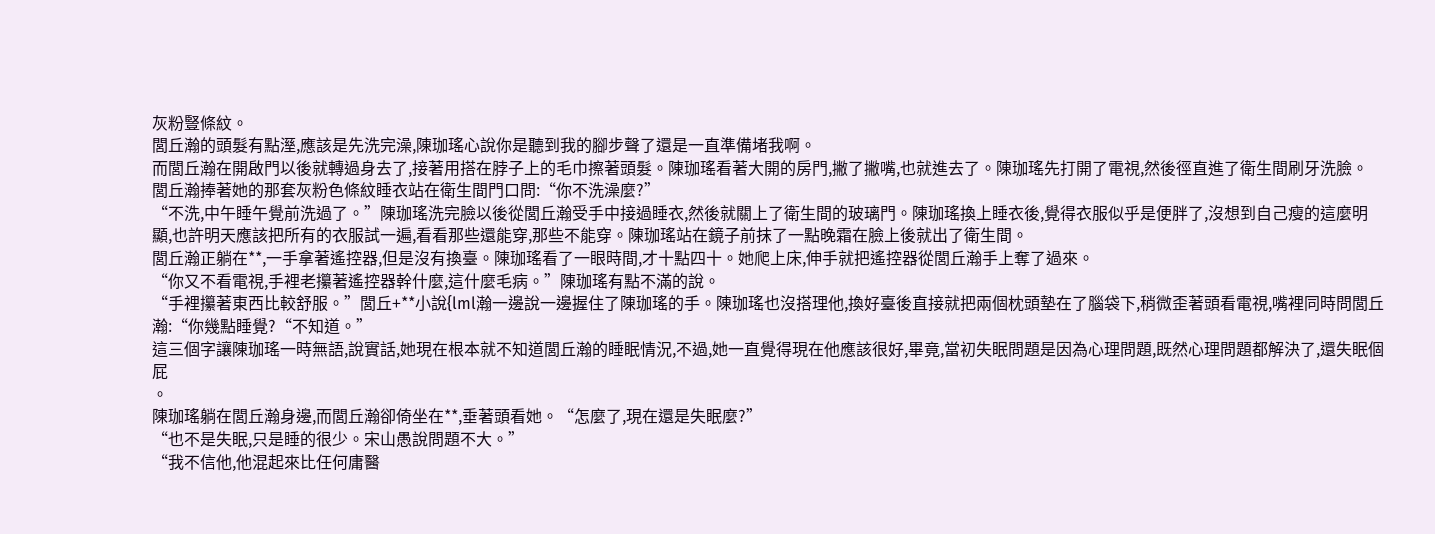灰粉豎條紋。
閭丘瀚的頭髮有點溼,應該是先洗完澡,陳珈瑤心說你是聽到我的腳步聲了還是一直準備堵我啊。
而閭丘瀚在開啟門以後就轉過身去了,接著用搭在脖子上的毛巾擦著頭髮。陳珈瑤看著大開的房門,撇了撇嘴,也就進去了。陳珈瑤先打開了電視,然後徑直進了衛生間刷牙洗臉。
閭丘瀚捧著她的那套灰粉色條紋睡衣站在衛生間門口問:“你不洗澡麼?”
“不洗,中午睡午覺前洗過了。”陳珈瑤洗完臉以後從閭丘瀚受手中接過睡衣,然後就關上了衛生間的玻璃門。陳珈瑤換上睡衣後,覺得衣服似乎是便胖了,沒想到自己瘦的這麼明顯,也許明天應該把所有的衣服試一遍,看看那些還能穿,那些不能穿。陳珈瑤站在鏡子前抹了一點晚霜在臉上後就出了衛生間。
閭丘瀚正躺在**,一手拿著遙控器,但是沒有換臺。陳珈瑤看了一眼時間,才十點四十。她爬上床,伸手就把遙控器從閭丘瀚手上奪了過來。
“你又不看電視,手裡老攥著遙控器幹什麼,這什麼毛病。”陳珈瑤有點不滿的說。
“手裡攥著東西比較舒服。”閭丘+**小說{lml瀚一邊說一邊握住了陳珈瑤的手。陳珈瑤也沒搭理他,換好臺後直接就把兩個枕頭墊在了腦袋下,稍微歪著頭看電視,嘴裡同時問閭丘瀚:“你幾點睡覺?“不知道。”
這三個字讓陳珈瑤一時無語,說實話,她現在根本就不知道閭丘瀚的睡眠情況,不過,她一直覺得現在他應該很好,畢竟,當初失眠問題是因為心理問題,既然心理問題都解決了,還失眠個屁
。
陳珈瑤躺在閭丘瀚身邊,而閭丘瀚卻倚坐在**,垂著頭看她。“怎麼了,現在還是失眠麼?”
“也不是失眠,只是睡的很少。宋山愚說問題不大。”
“我不信他,他混起來比任何庸醫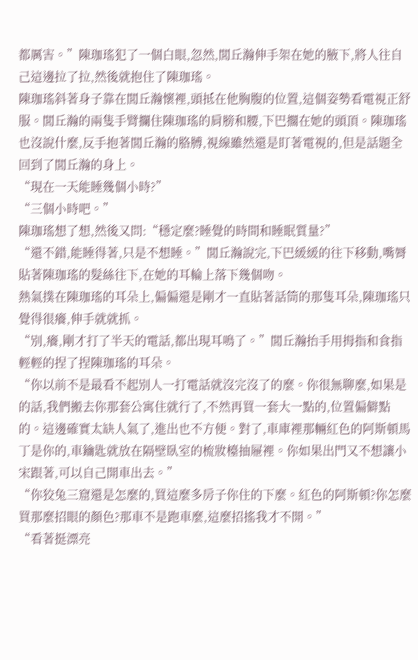都厲害。”陳珈瑤犯了一個白眼,忽然,閭丘瀚伸手架在她的腋下,將人往自己這邊拉了拉,然後就抱住了陳珈瑤。
陳珈瑤斜著身子靠在閭丘瀚懷裡,頭抵在他胸腹的位置,這個姿勢看電視正舒服。閭丘瀚的兩隻手臂攔住陳珈瑤的肩膀和腰,下巴擱在她的頭頂。陳珈瑤也沒說什麼,反手抱著閭丘瀚的胳膊,視線雖然還是盯著電視的,但是話題全回到了閭丘瀚的身上。
“現在一天能睡幾個小時?”
“三個小時吧。”
陳珈瑤想了想,然後又問:“穩定麼?睡覺的時間和睡眠質量?”
“還不錯,能睡得著,只是不想睡。”閭丘瀚說完,下巴緩緩的往下移動,嘴脣貼著陳珈瑤的髮絲往下,在她的耳輪上落下幾個吻。
熱氣撲在陳珈瑤的耳朵上,偏偏還是剛才一直貼著話筒的那隻耳朵,陳珈瑤只覺得很癢,伸手就就抓。
“別,癢,剛才打了半天的電話,都出現耳鳴了。”閭丘瀚抬手用拇指和食指輕輕的捏了捏陳珈瑤的耳朵。
“你以前不是最看不起別人一打電話就沒完沒了的麼。你很無聊麼,如果是的話,我們搬去你那套公寓住就行了,不然再買一套大一點的,位置偏僻點的。這邊確實太缺人氣了,進出也不方便。對了,車庫裡那輛紅色的阿斯頓馬丁是你的,車鑰匙就放在隔壁臥室的梳妝檯抽屜裡。你如果出門又不想讓小宋跟著,可以自己開車出去。”
“你狡兔三窟還是怎麼的,買這麼多房子你住的下麼。紅色的阿斯頓?你怎麼買那麼招眼的顏色?那車不是跑車麼,這麼招搖我才不開。”
“看著挺漂亮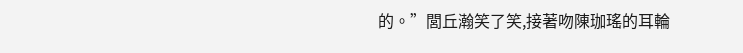的。”閭丘瀚笑了笑,接著吻陳珈瑤的耳輪